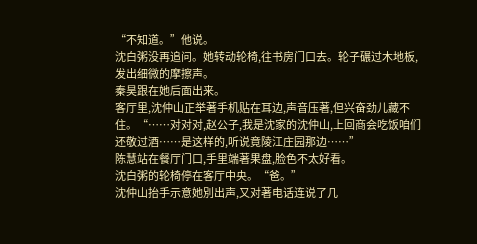“不知道。”他说。
沈白粥没再追问。她转动轮椅,往书房门口去。轮子碾过木地板,发出细微的摩擦声。
秦昊跟在她后面出来。
客厅里,沈仲山正举著手机贴在耳边,声音压著,但兴奋劲儿藏不住。“……对对对,赵公子,我是沈家的沈仲山,上回商会吃饭咱们还敬过酒……是这样的,听说竟陵江庄园那边……”
陈慧站在餐厅门口,手里端著果盘,脸色不太好看。
沈白粥的轮椅停在客厅中央。“爸。”
沈仲山抬手示意她別出声,又对著电话连说了几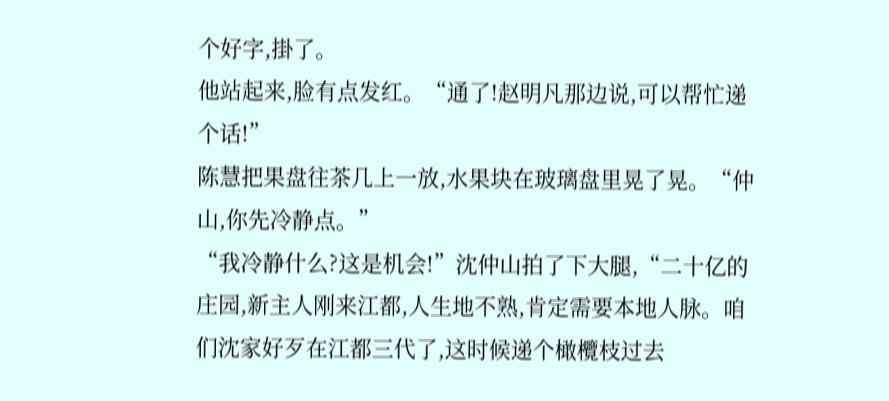个好字,掛了。
他站起来,脸有点发红。“通了!赵明凡那边说,可以帮忙递个话!”
陈慧把果盘往茶几上一放,水果块在玻璃盘里晃了晃。“仲山,你先冷静点。”
“我冷静什么?这是机会!”沈仲山拍了下大腿,“二十亿的庄园,新主人刚来江都,人生地不熟,肯定需要本地人脉。咱们沈家好歹在江都三代了,这时候递个橄欖枝过去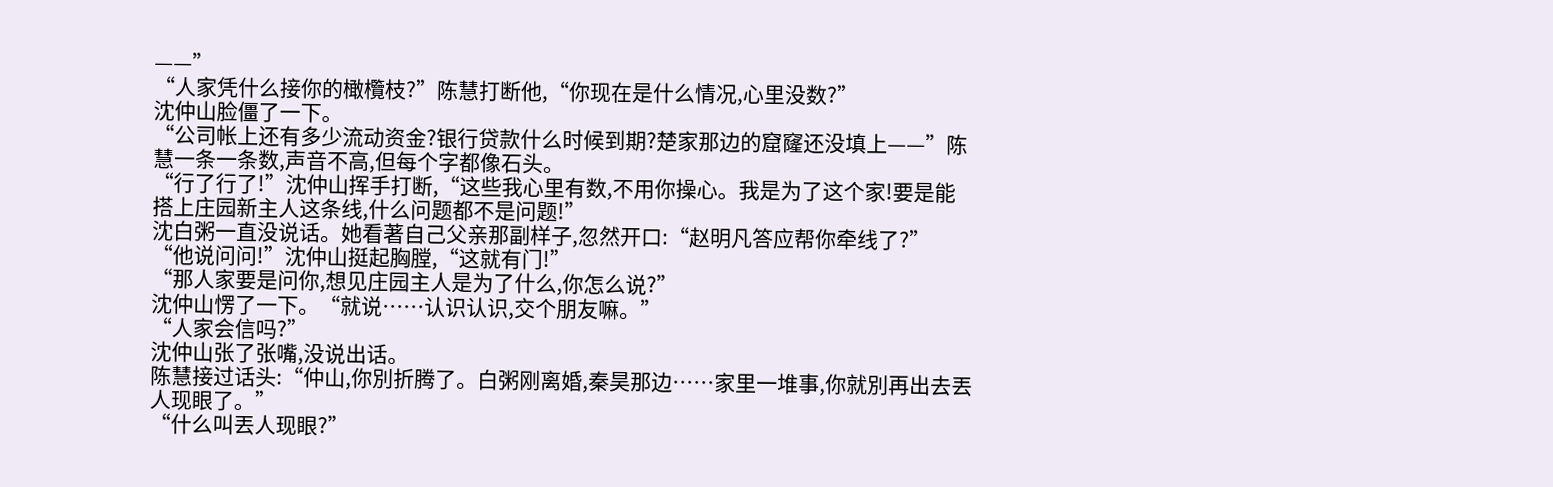——”
“人家凭什么接你的橄欖枝?”陈慧打断他,“你现在是什么情况,心里没数?”
沈仲山脸僵了一下。
“公司帐上还有多少流动资金?银行贷款什么时候到期?楚家那边的窟窿还没填上——”陈慧一条一条数,声音不高,但每个字都像石头。
“行了行了!”沈仲山挥手打断,“这些我心里有数,不用你操心。我是为了这个家!要是能搭上庄园新主人这条线,什么问题都不是问题!”
沈白粥一直没说话。她看著自己父亲那副样子,忽然开口:“赵明凡答应帮你牵线了?”
“他说问问!”沈仲山挺起胸膛,“这就有门!”
“那人家要是问你,想见庄园主人是为了什么,你怎么说?”
沈仲山愣了一下。“就说……认识认识,交个朋友嘛。”
“人家会信吗?”
沈仲山张了张嘴,没说出话。
陈慧接过话头:“仲山,你別折腾了。白粥刚离婚,秦昊那边……家里一堆事,你就別再出去丟人现眼了。”
“什么叫丟人现眼?”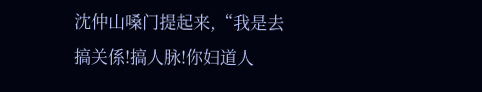沈仲山嗓门提起来,“我是去搞关係!搞人脉!你妇道人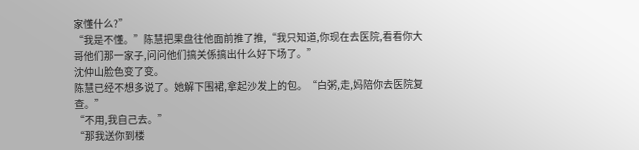家懂什么?”
“我是不懂。”陈慧把果盘往他面前推了推,“我只知道,你现在去医院,看看你大哥他们那一家子,问问他们搞关係搞出什么好下场了。”
沈仲山脸色变了变。
陈慧已经不想多说了。她解下围裙,拿起沙发上的包。“白粥,走,妈陪你去医院复查。”
“不用,我自己去。”
“那我送你到楼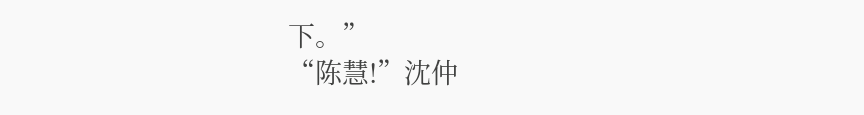下。”
“陈慧!”沈仲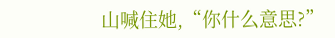山喊住她,“你什么意思?”